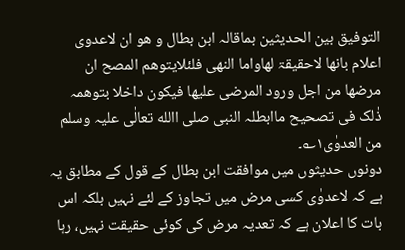التوفیق بین الحدیثین بماقالہ ابن بطال و ھو ان لاعدوی اعلام بانھا لاحقیقۃ لھاواما النھی فلئلایتوھم المصح ان مرضھا من اجل ورود المرضی علیھا فیکون داخلا بتوھمہ ذٰلک فی تصحیح ماابطلہ النبی صلی االله تعالٰی علیہ وسلم من العدوٰی۱؎۔
دونوں حدیثوں میں موافقت ابن بطال کے قول کے مطابق یہ ہے کہ لاعدوٰی کسی مرض میں تجاوز کے لئے نہیں بلکہ اس بات کا اعلان ہے کہ تعدیہ مرض کی کوئی حقیقت نہیں، رہا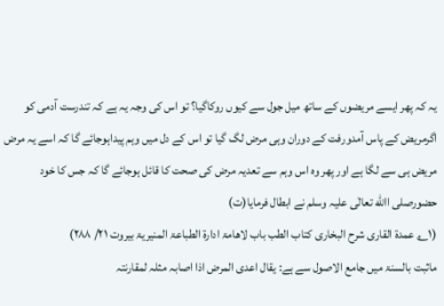یہ کہ پھر ایسے مریضوں کے ساتھ میل جول سے کیوں روکاگیا؟ تو اس کی وجہ یہ ہے کہ تندرست آدمی کو اگرمریض کے پاس آمدورفت کے دوران وہی مرض لگ گیا تو اس کے دل میں وہم پیداہوجائے گا کہ اسے یہ مرض مریض ہی سے لگا ہے اور پھر وہ اس وہم سے تعدیہ مرض کی صحت کا قائل ہوجائے گا کہ جس کا خود حضورصلی االله تعالٰی علیہ وسلم نے ابطال فرمایا(ت)
(۱؎ عمدۃ القاری شرح البخاری کتاب الطب باب لاھامۃ ادارۃ الطباعۃ المنیریۃ بیروت ۲۱/ ۲۸۸)
ماثبت بالسنۃ میں جامع الاصول سے ہے: یقال اعدی المرض اذا اصابہ مثلہ لمقارنتہ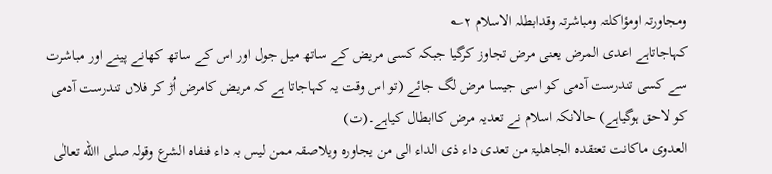ومجاورتہ اومؤاکلتہ ومباشرتہ وقدابطلہ الاسلام ۲؎
کہاجاتاہے اعدی المرض یعنی مرض تجاوز کرگیا جبکہ کسی مریض کے ساتھ میل جول اور اس کے ساتھ کھانے پینے اور مباشرت سے کسی تندرست آدمی کو اسی جیسا مرض لگ جائے (تو اس وقت یہ کہاجاتا ہے کہ مریض کامرض اُڑ کر فلاں تندرست آدمی کو لاحق ہوگیاہے) حالانکہ اسلام نے تعدیہ مرض کاابطال کیاہے۔(ت)
العدوی ماکانت تعتقدہ الجاھلیۃ من تعدی داء ذی الداء الی من یجاورہ ویلاصقہ ممن لیس بہ داء فنفاہ الشرع وقولہ صلی االله تعالٰی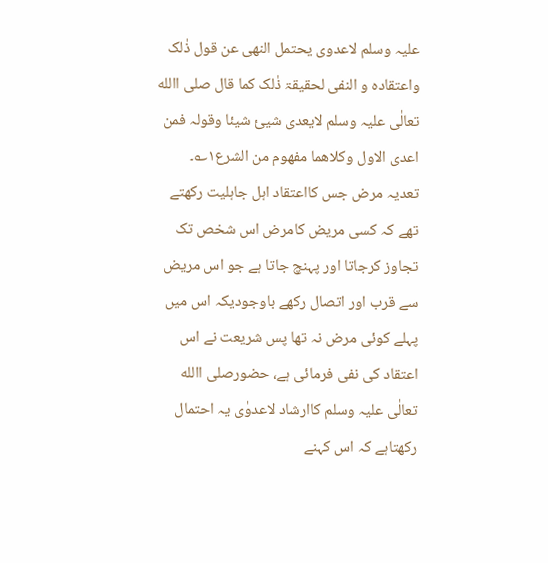علیہ وسلم لاعدوی یحتمل النھی عن قول ذٰلک واعتقادہ و النفی لحقیقۃ ذٰلک کما قال صلی االله تعالٰی علیہ وسلم لایعدی شیئ شیئا وقولہ فمن اعدی الاول وکلاھما مفھوم من الشرع۱؎۔
تعدیہ مرض جس کااعتقاد اہل جاہلیت رکھتے تھے کہ کسی مریض کامرض اس شخص تک تجاوز کرجاتا اور پہنچ جاتا ہے جو اس مریض سے قرب اور اتصال رکھے باوجودیکہ اس میں پہلے کوئی مرض نہ تھا پس شریعت نے اس اعتقاد کی نفی فرمائی ہے، حضورصلی االله تعالٰی علیہ وسلم کاارشاد لاعدوٰی یہ احتمال رکھتاہے کہ اس کہنے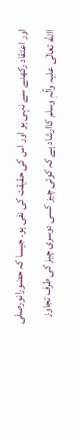اور اعتقاد رکھنے سے نہی ہو اور اس کی حقیقت کی نفی ہو۔ جیسا کہ حضورانورصلی االله تعالٰی علیہ وآلہٖ وسلم کاارشاد ہے کہ کوئی چیز کسی دوسری چیز کی طرف تجاوز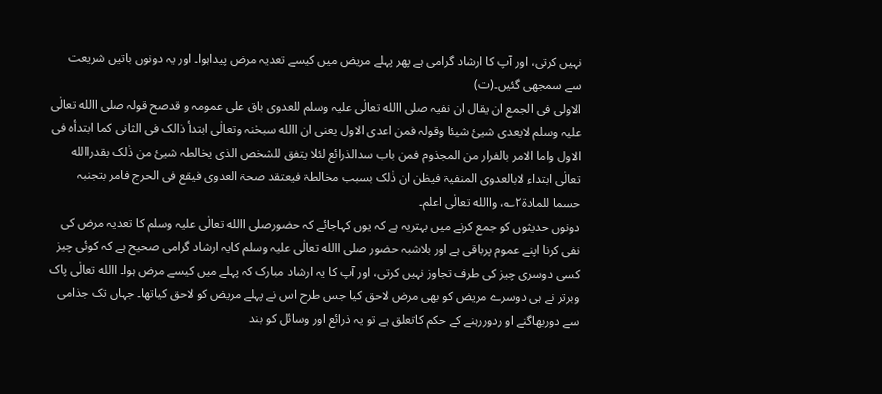نہیں کرتی، اور آپ کا ارشاد گرامی ہے پھر پہلے مریض میں کیسے تعدیہ مرض پیداہوا۔ اور یہ دونوں باتیں شریعت سے سمجھی گئیں۔(ت)
الاولی فی الجمع ان یقال ان نفیہ صلی االله تعالٰی علیہ وسلم للعدوی باق علی عمومہ و قدصح قولہ صلی االله تعالٰی علیہ وسلم لایعدی شیئ شیئا وقولہ فمن اعدی الاول یعنی ان االله سبحٰنہ وتعالٰی ابتدأ ذالک فی الثانی کما ابتدأہ فی الاول واما الامر بالفرار من المجذوم فمن باب سدالذرائع لئلا یتفق للشخص الذی یخالطہ شیئ من ذٰلک بقدراالله تعالٰی ابتداء لابالعدوی المنفیۃ فیظن ان ذٰلک بسبب مخالطۃ فیعتقد صحۃ العدوی فیقع فی الحرج فامر بتجنبہ حسما للمادۃ۲؎، واالله تعالٰی اعلم۔
دونوں حدیثوں کو جمع کرنے میں بہتریہ ہے کہ یوں کہاجائے کہ حضورصلی االله تعالٰی علیہ وسلم کا تعدیہ مرض کی نفی کرنا اپنے عموم پرباقی ہے اور بلاشبہ حضور صلی االله تعالٰی علیہ وسلم کایہ ارشاد گرامی صحیح ہے کہ کوئی چیز کسی دوسری چیز کی طرف تجاوز نہیں کرتی، اور آپ کا یہ ارشاد مبارک کہ پہلے میں کیسے مرض ہوا۔ االله تعالٰی پاک وبرتر نے ہی دوسرے مریض کو بھی مرض لاحق کیا جس طرح اس نے پہلے مریض کو لاحق کیاتھا۔ جہاں تک جذامی سے دوربھاگنے او ردوررہنے کے حکم کاتعلق ہے تو یہ ذرائع اور وسائل کو بند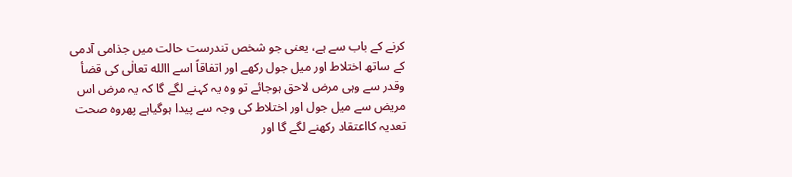کرنے کے باب سے ہے، یعنی جو شخص تندرست حالت میں جذامی آدمی کے ساتھ اختلاط اور میل جول رکھے اور اتفاقاً اسے االله تعالٰی کی قضأ وقدر سے وہی مرض لاحق ہوجائے تو وہ یہ کہنے لگے گا کہ یہ مرض اس مریض سے میل جول اور اختلاط کی وجہ سے پیدا ہوگیاہے پھروہ صحت تعدیہ کااعتقاد رکھنے لگے گا اور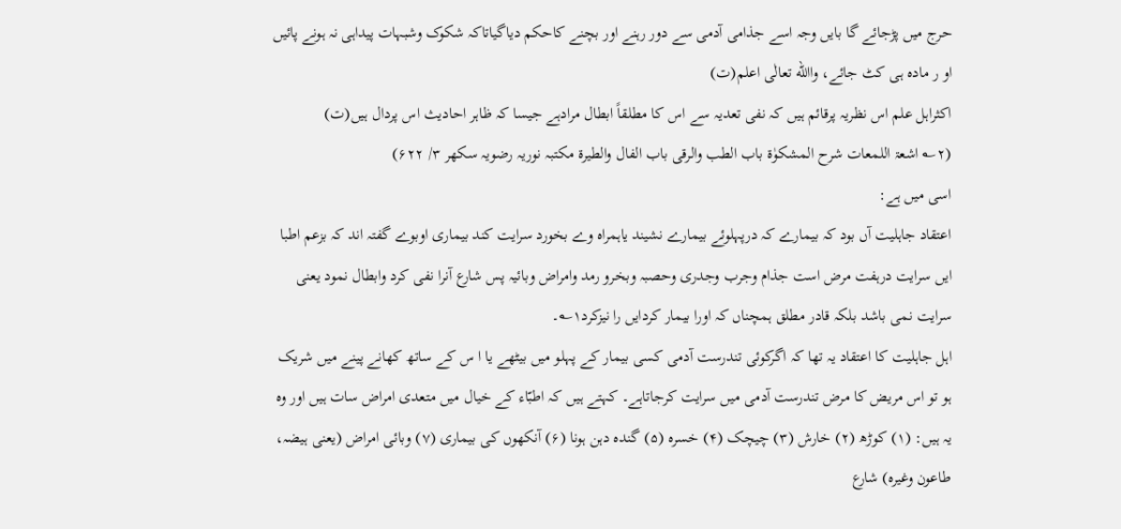حرج میں پڑجائے گا بایں وجہ اسے جذامی آدمی سے دور رہنے اور بچنے کاحکم دیاگیاتاکہ شکوک وشبہات پیداہی نہ ہونے پائیں او ر مادہ ہی کٹ جائے، واالله تعالٰی اعلم(ت)
اکثراہل علم اس نظریہ پرقائم ہیں کہ نفی تعدیہ سے اس کا مطلقاً ابطال مرادہے جیسا کہ ظاہر احادیث اس پردال ہیں(ت)
(۲؎ اشعۃ اللمعات شرح المشکوٰۃ باب الطب والرقی باب الفال والطیرۃ مکتبہ نوریہ رضویہ سکھر ۳/ ۶۲۲)
اسی میں ہے:
اعتقاد جاہلیت آں بود کہ بیمارے کہ درپہلوئے بیمارے نشیند یاہمراہ وے بخورد سرایت کند بیماری اوبوے گفتہ اند کہ بزعم اطبا ایں سرایت درہفت مرض است جذام وجرب وجدری وحصبہ وبخرو رمد وامراض وبائیہ پس شارع آنرا نفی کرد وابطال نمود یعنی سرایت نمی باشد بلکہ قادر مطلق ہمچناں کہ اورا بیمار کردایں را نیزکرد۱؎۔
اہل جاہلیت کا اعتقاد یہ تھا کہ اگرکوئی تندرست آدمی کسی بیمار کے پہلو میں بیٹھے یا ا س کے ساتھ کھانے پینے میں شریک ہو تو اس مریض کا مرض تندرست آدمی میں سرایت کرجاتاہے۔ کہتے ہیں کہ اطبّاء کے خیال میں متعدی امراض سات ہیں اور وہ یہ ہیں: (۱) کوڑھ (۲) خارش (۳) چیچک (۴) خسرہ (۵) گندہ دہن ہونا (۶) آنکھوں کی بیماری (۷) وبائی امراض (یعنی ہیضہ، طاعون وغیرہ) شارع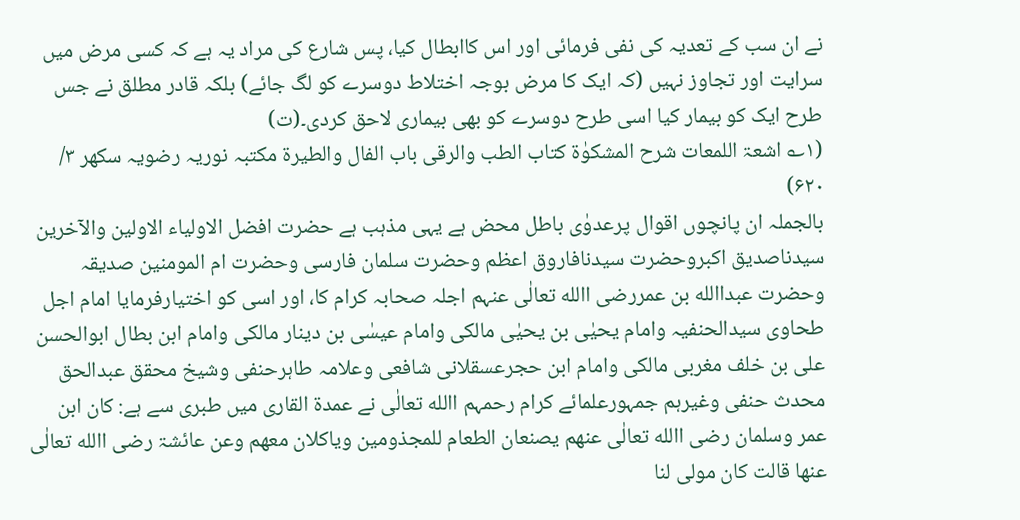نے ان سب کے تعدیہ کی نفی فرمائی اور اس کاابطال کیا، پس شارع کی مراد یہ ہے کہ کسی مرض میں سرایت اور تجاوز نہیں (کہ ایک کا مرض بوجہ اختلاط دوسرے کو لگ جائے) بلکہ قادر مطلق نے جس طرح ایک کو بیمار کیا اسی طرح دوسرے کو بھی بیماری لاحق کردی۔(ت)
(۱؎ اشعۃ اللمعات شرح المشکوٰۃ کتاب الطب والرقی باب الفال والطیرۃ مکتبہ نوریہ رضویہ سکھر ۳/ ۶۲۰)
بالجملہ ان پانچوں اقوال پرعدوٰی باطل محض ہے یہی مذہب ہے حضرت افضل الاولیاء الاولین والآخرین سیدناصدیق اکبروحضرت سیدنافاروق اعظم وحضرت سلمان فارسی وحضرت ام المومنین صدیقہ وحضرت عبداالله بن عمررضی االله تعالٰی عنہم اجلہ صحابہ کرام کا، اور اسی کو اختیارفرمایا امام اجل طحاوی سیدالحنفیہ وامام یحیٰی بن یحیٰی مالکی وامام عیسٰی بن دینار مالکی وامام ابن بطال ابوالحسن علی بن خلف مغربی مالکی وامام ابن حجرعسقلانی شافعی وعلامہ طاہرحنفی وشیخ محقق عبدالحق محدث حنفی وغیرہم جمہورعلمائے کرام رحمہم االله تعالٰی نے عمدۃ القاری میں طبری سے ہے: کان ابن عمر وسلمان رضی االله تعالٰی عنھم یصنعان الطعام للمجذومین ویاکلان معھم وعن عائشۃ رضی االله تعالٰی عنھا قالت کان مولی لنا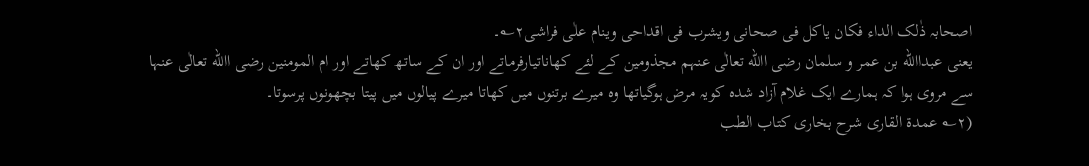اصحابہ ذٰلک الداء فکان یاکل فی صحانی ویشرب فی اقداحی وینام علٰی فراشی۲؎۔
یعنی عبداالله بن عمر و سلمان رضی االله تعالٰی عنہم مجذومین کے لئے کھاناتیارفرماتے اور ان کے ساتھ کھاتے اور ام المومنین رضی االله تعالٰی عنہا سے مروی ہوا کہ ہمارے ایک غلام آزاد شدہ کویہ مرض ہوگیاتھا وہ میرے برتنوں میں کھاتا میرے پیالوں میں پیتا بچھونوں پرسوتا۔
(۲؎ عمدۃ القاری شرح بخاری کتاب الطب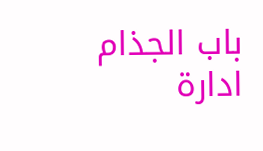باب الجذام ادارۃ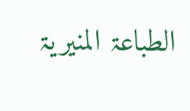الطباعۃ المنیریۃ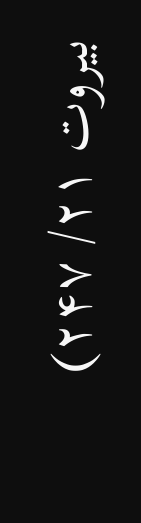بیروت ۲۱/ ۲۴۷)